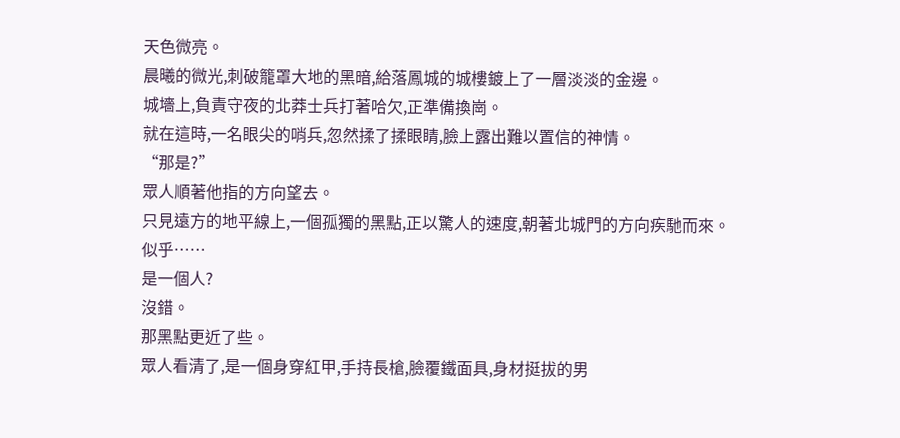天色微亮。
晨曦的微光,刺破籠罩大地的黑暗,給落鳳城的城樓鍍上了一層淡淡的金邊。
城墻上,負責守夜的北莽士兵打著哈欠,正準備換崗。
就在這時,一名眼尖的哨兵,忽然揉了揉眼睛,臉上露出難以置信的神情。
“那是?”
眾人順著他指的方向望去。
只見遠方的地平線上,一個孤獨的黑點,正以驚人的速度,朝著北城門的方向疾馳而來。
似乎……
是一個人?
沒錯。
那黑點更近了些。
眾人看清了,是一個身穿紅甲,手持長槍,臉覆鐵面具,身材挺拔的男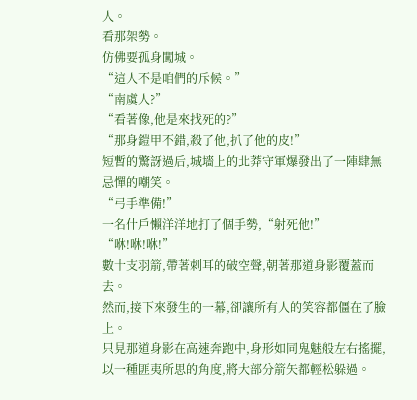人。
看那架勢。
仿佛要孤身闖城。
“這人不是咱們的斥候。”
“南虞人?”
“看著像,他是來找死的?”
“那身鎧甲不錯,殺了他,扒了他的皮!”
短暫的驚訝過后,城墻上的北莽守軍爆發出了一陣肆無忌憚的嘲笑。
“弓手準備!”
一名什戶懶洋洋地打了個手勢,“射死他!”
“咻!咻!咻!”
數十支羽箭,帶著刺耳的破空聲,朝著那道身影覆蓋而去。
然而,接下來發生的一幕,卻讓所有人的笑容都僵在了臉上。
只見那道身影在高速奔跑中,身形如同鬼魅般左右搖擺,以一種匪夷所思的角度,將大部分箭矢都輕松躲過。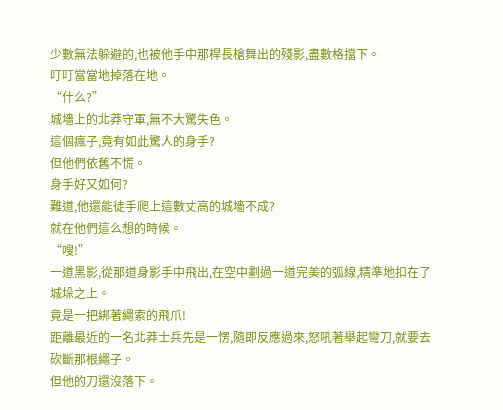少數無法躲避的,也被他手中那桿長槍舞出的殘影,盡數格擋下。
叮叮當當地掉落在地。
“什么?”
城墻上的北莽守軍,無不大驚失色。
這個瘋子,竟有如此驚人的身手?
但他們依舊不慌。
身手好又如何?
難道,他還能徒手爬上這數丈高的城墻不成?
就在他們這么想的時候。
“嗖!”
一道黑影,從那道身影手中飛出,在空中劃過一道完美的弧線,精準地扣在了城垛之上。
竟是一把綁著繩索的飛爪!
距離最近的一名北莽士兵先是一愣,隨即反應過來,怒吼著舉起彎刀,就要去砍斷那根繩子。
但他的刀還沒落下。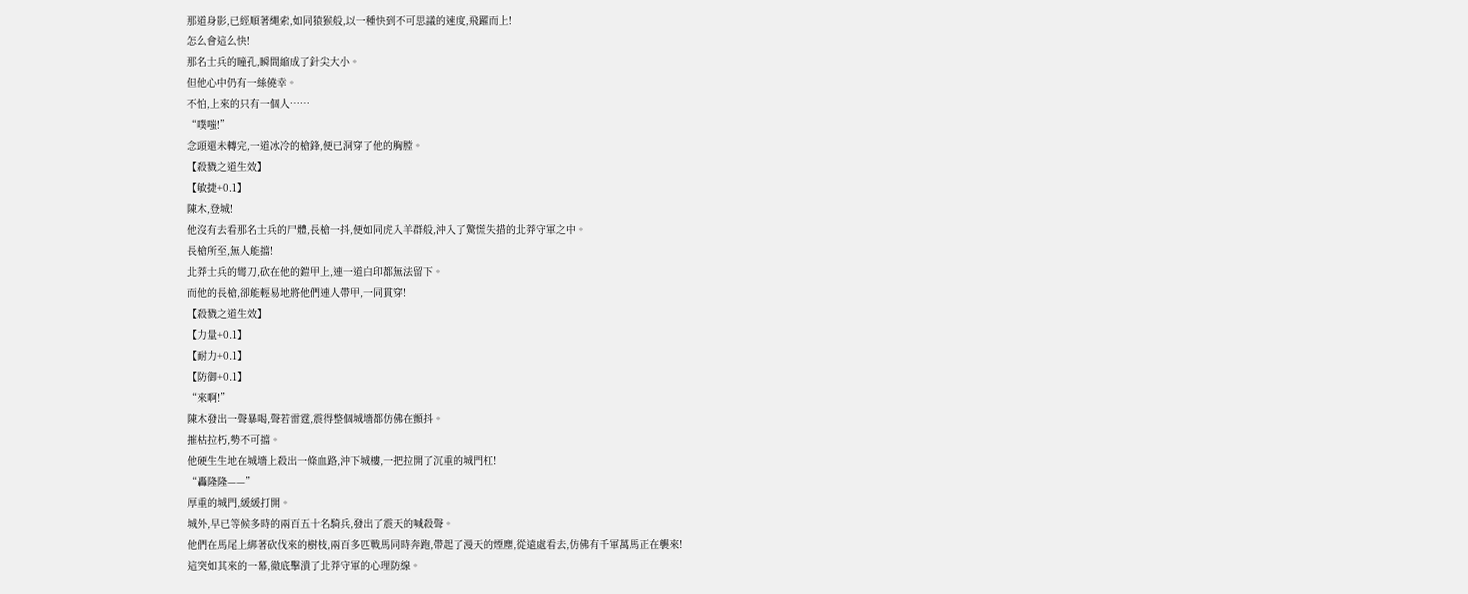那道身影,已經順著繩索,如同猿猴般,以一種快到不可思議的速度,飛躍而上!
怎么會這么快!
那名士兵的瞳孔,瞬間縮成了針尖大小。
但他心中仍有一絲僥幸。
不怕,上來的只有一個人……
“噗嗤!”
念頭還未轉完,一道冰冷的槍鋒,便已洞穿了他的胸膛。
【殺戮之道生效】
【敏捷+0.1】
陳木,登城!
他沒有去看那名士兵的尸體,長槍一抖,便如同虎入羊群般,沖入了驚慌失措的北莽守軍之中。
長槍所至,無人能擋!
北莽士兵的彎刀,砍在他的鎧甲上,連一道白印都無法留下。
而他的長槍,卻能輕易地將他們連人帶甲,一同貫穿!
【殺戮之道生效】
【力量+0.1】
【耐力+0.1】
【防御+0.1】
“來啊!”
陳木發出一聲暴喝,聲若雷霆,震得整個城墻都仿佛在顫抖。
摧枯拉朽,勢不可擋。
他硬生生地在城墻上殺出一條血路,沖下城樓,一把拉開了沉重的城門杠!
“轟隆隆——”
厚重的城門,緩緩打開。
城外,早已等候多時的兩百五十名騎兵,發出了震天的喊殺聲。
他們在馬尾上綁著砍伐來的樹枝,兩百多匹戰馬同時奔跑,帶起了漫天的煙塵,從遠處看去,仿佛有千軍萬馬正在襲來!
這突如其來的一幕,徹底擊潰了北莽守軍的心理防線。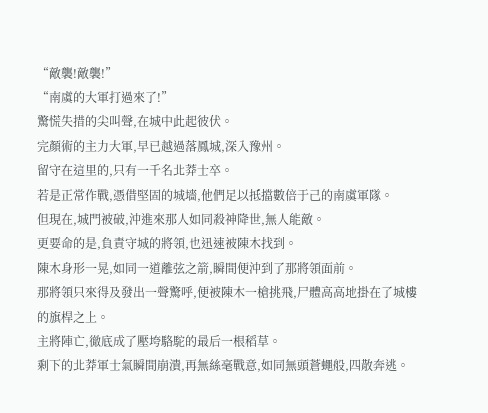“敵襲!敵襲!”
“南虞的大軍打過來了!”
驚慌失措的尖叫聲,在城中此起彼伏。
完顏術的主力大軍,早已越過落鳳城,深入豫州。
留守在這里的,只有一千名北莽士卒。
若是正常作戰,憑借堅固的城墻,他們足以抵擋數倍于己的南虞軍隊。
但現在,城門被破,沖進來那人如同殺神降世,無人能敵。
更要命的是,負責守城的將領,也迅速被陳木找到。
陳木身形一晃,如同一道離弦之箭,瞬間便沖到了那將領面前。
那將領只來得及發出一聲驚呼,便被陳木一槍挑飛,尸體高高地掛在了城樓的旗桿之上。
主將陣亡,徹底成了壓垮駱駝的最后一根稻草。
剩下的北莽軍士氣瞬間崩潰,再無絲毫戰意,如同無頭蒼蠅般,四散奔逃。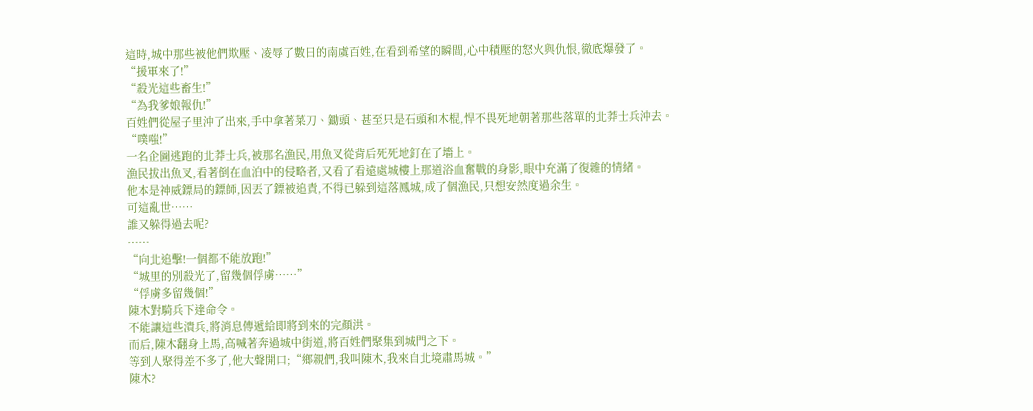這時,城中那些被他們欺壓、凌辱了數日的南虞百姓,在看到希望的瞬間,心中積壓的怒火與仇恨,徹底爆發了。
“援軍來了!”
“殺光這些畜生!”
“為我爹娘報仇!”
百姓們從屋子里沖了出來,手中拿著菜刀、鋤頭、甚至只是石頭和木棍,悍不畏死地朝著那些落單的北莽士兵沖去。
“噗嗤!”
一名企圖逃跑的北莽士兵,被那名漁民,用魚叉從背后死死地釘在了墻上。
漁民拔出魚叉,看著倒在血泊中的侵略者,又看了看遠處城樓上那道浴血奮戰的身影,眼中充滿了復雜的情緒。
他本是神威鏢局的鏢師,因丟了鏢被追責,不得已躲到這落鳳城,成了個漁民,只想安然度過余生。
可這亂世……
誰又躲得過去呢?
……
“向北追擊!一個都不能放跑!”
“城里的別殺光了,留幾個俘虜……”
“俘虜多留幾個!”
陳木對騎兵下達命令。
不能讓這些潰兵,將消息傳遞給即將到來的完顏洪。
而后,陳木翻身上馬,高喊著奔過城中街道,將百姓們聚集到城門之下。
等到人聚得差不多了,他大聲開口;“鄉親們,我叫陳木,我來自北境肅馬城。”
陳木?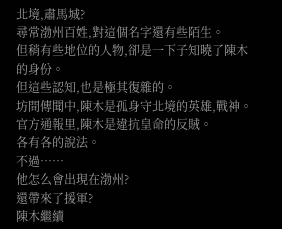北境,肅馬城?
尋常渤州百姓,對這個名字還有些陌生。
但稍有些地位的人物,卻是一下子知曉了陳木的身份。
但這些認知,也是極其復雜的。
坊間傳聞中,陳木是孤身守北境的英雄,戰神。
官方通報里,陳木是違抗皇命的反賊。
各有各的說法。
不過……
他怎么會出現在渤州?
還帶來了援軍?
陳木繼續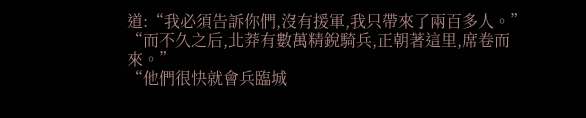道:“我必須告訴你們,沒有援軍,我只帶來了兩百多人。”
“而不久之后,北莽有數萬精銳騎兵,正朝著這里,席卷而來。”
“他們很快就會兵臨城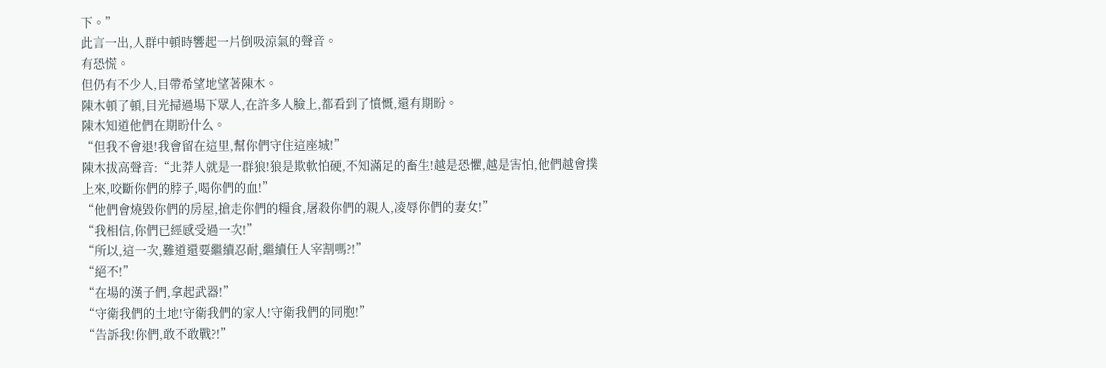下。”
此言一出,人群中頓時響起一片倒吸涼氣的聲音。
有恐慌。
但仍有不少人,目帶希望地望著陳木。
陳木頓了頓,目光掃過場下眾人,在許多人臉上,都看到了憤慨,還有期盼。
陳木知道他們在期盼什么。
“但我不會退!我會留在這里,幫你們守住這座城!”
陳木拔高聲音:“北莽人就是一群狼!狼是欺軟怕硬,不知滿足的畜生!越是恐懼,越是害怕,他們越會撲上來,咬斷你們的脖子,喝你們的血!”
“他們會燒毀你們的房屋,搶走你們的糧食,屠殺你們的親人,凌辱你們的妻女!”
“我相信,你們已經感受過一次!”
“所以,這一次,難道還要繼續忍耐,繼續任人宰割嗎?!”
“絕不!”
“在場的漢子們,拿起武器!”
“守衛我們的土地!守衛我們的家人!守衛我們的同胞!”
“告訴我!你們,敢不敢戰?!”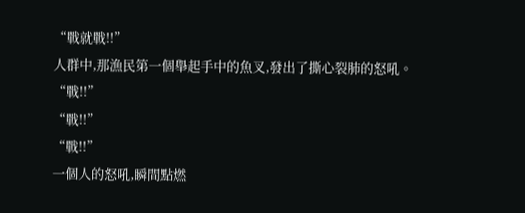“戰就戰!!”
人群中,那漁民第一個舉起手中的魚叉,發出了撕心裂肺的怒吼。
“戰!!”
“戰!!”
“戰!!”
一個人的怒吼,瞬間點燃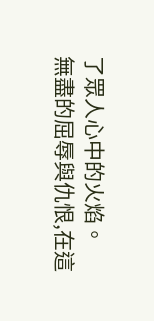了眾人心中的火焰。
無盡的屈辱與仇恨,在這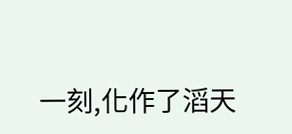一刻,化作了滔天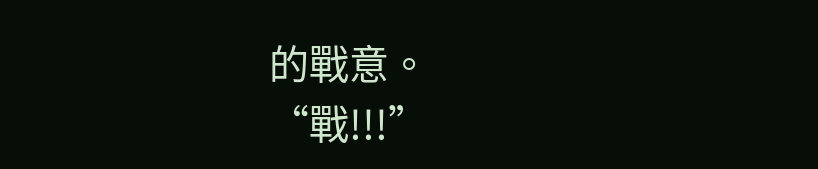的戰意。
“戰!!!”